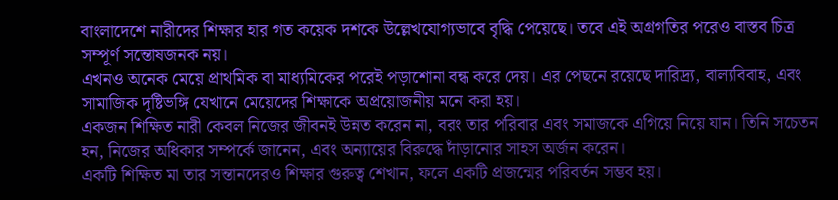বাংলাদেশে নারীদের শিক্ষার হার গত কয়েক দশকে উল্লেখযোগ্যভাবে বৃদ্ধি পেয়েছে। তবে এই অগ্রগতির পরেও বাস্তব চিত্র সম্পূর্ণ সন্তোষজনক নয়।
এখনও অনেক মেয়ে প্রাথমিক বা মাধ্যমিকের পরেই পড়াশোনা বন্ধ করে দেয়। এর পেছনে রয়েছে দারিদ্র্য, বাল্যবিবাহ, এবং সামাজিক দৃষ্টিভঙ্গি যেখানে মেয়েদের শিক্ষাকে অপ্রয়োজনীয় মনে করা হয়।
একজন শিক্ষিত নারী কেবল নিজের জীবনই উন্নত করেন না, বরং তার পরিবার এবং সমাজকে এগিয়ে নিয়ে যান। তিনি সচেতন হন, নিজের অধিকার সম্পর্কে জানেন, এবং অন্যায়ের বিরুদ্ধে দাঁড়ানোর সাহস অর্জন করেন।
একটি শিক্ষিত মা তার সন্তানদেরও শিক্ষার গুরুত্ব শেখান, ফলে একটি প্রজন্মের পরিবর্তন সম্ভব হয়।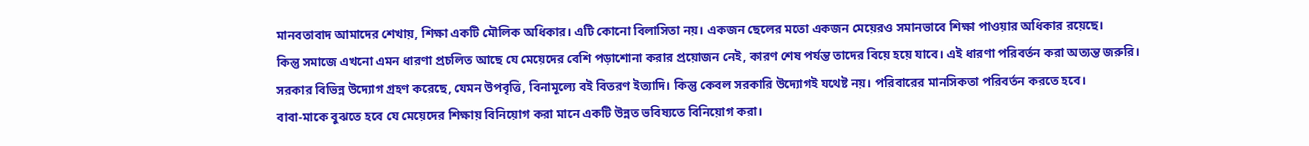মানবতাবাদ আমাদের শেখায়, শিক্ষা একটি মৌলিক অধিকার। এটি কোনো বিলাসিতা নয়। একজন ছেলের মতো একজন মেয়েরও সমানভাবে শিক্ষা পাওয়ার অধিকার রয়েছে।
কিন্তু সমাজে এখনো এমন ধারণা প্রচলিত আছে যে মেয়েদের বেশি পড়াশোনা করার প্রয়োজন নেই, কারণ শেষ পর্যন্ত তাদের বিয়ে হয়ে যাবে। এই ধারণা পরিবর্তন করা অত্যন্ত জরুরি।
সরকার বিভিন্ন উদ্যোগ গ্রহণ করেছে, যেমন উপবৃত্তি, বিনামূল্যে বই বিতরণ ইত্যাদি। কিন্তু কেবল সরকারি উদ্যোগই যথেষ্ট নয়। পরিবারের মানসিকতা পরিবর্তন করতে হবে।
বাবা-মাকে বুঝতে হবে যে মেয়েদের শিক্ষায় বিনিয়োগ করা মানে একটি উন্নত ভবিষ্যতে বিনিয়োগ করা।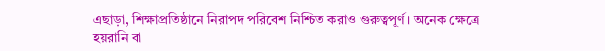এছাড়া, শিক্ষাপ্রতিষ্ঠানে নিরাপদ পরিবেশ নিশ্চিত করাও গুরুত্বপূর্ণ। অনেক ক্ষেত্রে হয়রানি বা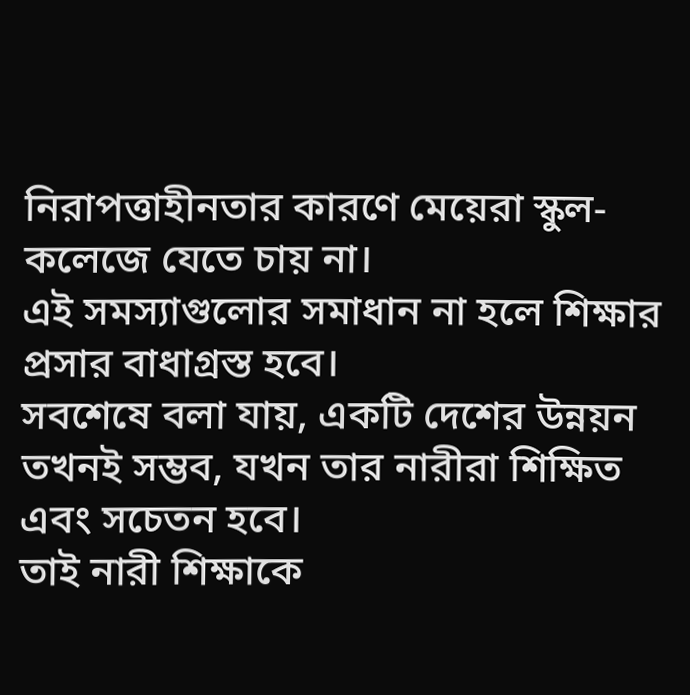নিরাপত্তাহীনতার কারণে মেয়েরা স্কুল-কলেজে যেতে চায় না।
এই সমস্যাগুলোর সমাধান না হলে শিক্ষার প্রসার বাধাগ্রস্ত হবে।
সবশেষে বলা যায়, একটি দেশের উন্নয়ন তখনই সম্ভব, যখন তার নারীরা শিক্ষিত এবং সচেতন হবে।
তাই নারী শিক্ষাকে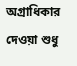অগ্রাধিকার দেওয়া শুধু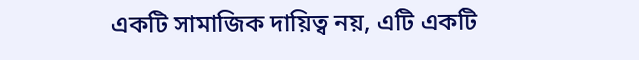একটি সামাজিক দায়িত্ব নয়, এটি একটি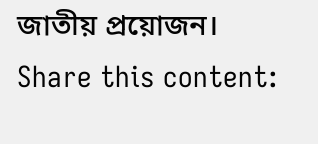জাতীয় প্রয়োজন।
Share this content: